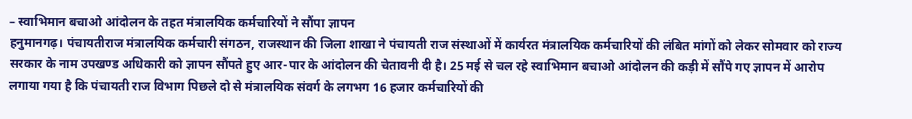– स्वाभिमान बचाओ आंदोलन के तहत मंत्रालयिक कर्मचारियों ने सौंपा ज्ञापन
हनुमानगढ़। पंचायतीराज मंत्रालयिक कर्मचारी संगठन, राजस्थान की जिला शाखा ने पंचायती राज संस्थाओं में कार्यरत मंत्रालयिक कर्मचारियों की लंबित मांगों को लेकर सोमवार को राज्य सरकार के नाम उपखण्ड अधिकारी को ज्ञापन सौंपते हुए आर-पार के आंदोलन की चेतावनी दी है। 25 मई से चल रहे स्वाभिमान बचाओ आंदोलन की कड़ी में सौंपे गए ज्ञापन में आरोप लगाया गया है कि पंचायती राज विभाग पिछले दो से मंत्रालयिक संवर्ग के लगभग 16 हजार कर्मचारियों की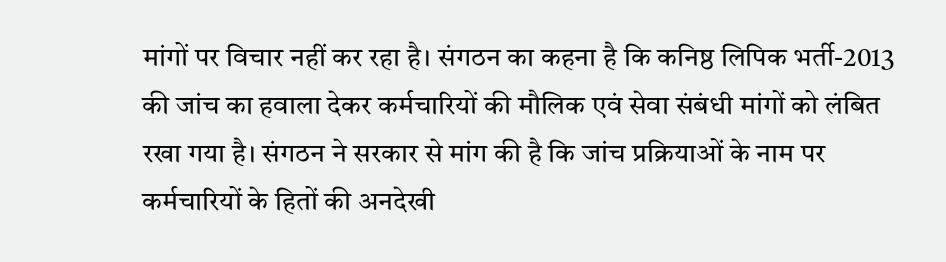मांगों पर विचार नहीं कर रहा है। संगठन का कहना है कि कनिष्ठ लिपिक भर्ती-2013 की जांच का हवाला देकर कर्मचारियों की मौलिक एवं सेवा संबंधी मांगों को लंबित रखा गया है। संगठन ने सरकार से मांग की है कि जांच प्रक्रियाओं के नाम पर कर्मचारियों के हितों की अनदेखी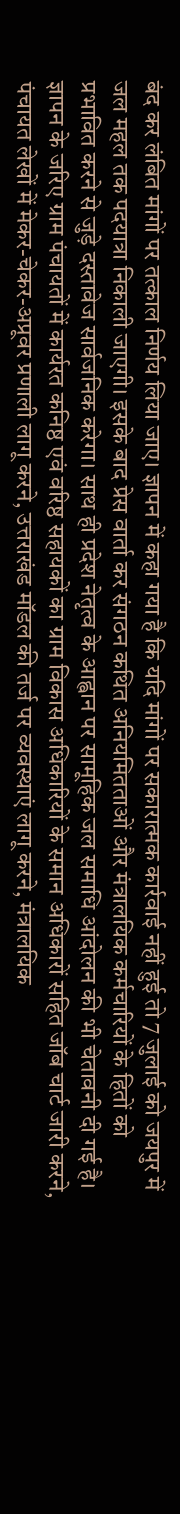बंद कर लंबित मांगों पर तत्काल निर्णय लिया जाए। ज्ञापन में कहा गया है कि यदि मांगों पर सकारात्मक कार्रवाई नहीं हुई तो 7 जुलाई को जयपुर में जल महल तक पदयात्रा निकाली जाएगी। इसके बाद प्रेस वार्ता कर संगठन कथित अनियमितताओं और मंत्रालयिक कर्मचारियों के हितों को प्रभावित करने से जुड़े दस्तावेज सार्वजनिक करेगा। साथ ही प्रदेश नेतृत्व के आह्वान पर सामूहिक जल समाधि आंदोलन की भी चेतावनी दी गई है। ज्ञापन के जरिए ग्राम पंचायतों में कार्यरत कनिष्ठ एवं वरिष्ठ सहायकों का ग्राम विकास अधिकारियों के समान अधिकारों सहित जॉब चार्ट जारी करने, पंचायत लेखों में मेकर-चेकर-अप्रूवर प्रणाली लागू करने, उत्तराखंड मॉडल की तर्ज पर व्यवस्थाएं लागू करने, मंत्रालयिक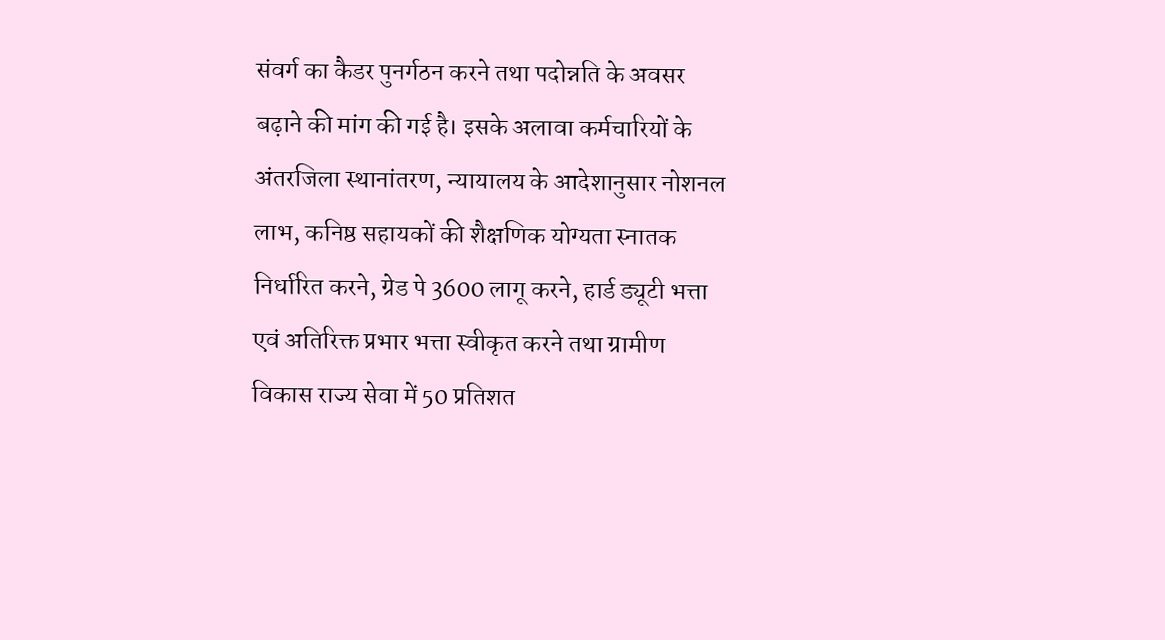संवर्ग का कैडर पुनर्गठन करने तथा पदोन्नति के अवसर बढ़ाने की मांग की गई है। इसके अलावा कर्मचारियों के अंतरजिला स्थानांतरण, न्यायालय के आदेशानुसार नोशनल लाभ, कनिष्ठ सहायकों की शैक्षणिक योग्यता स्नातक निर्धारित करने, ग्रेड पे 3600 लागू करने, हार्ड ड्यूटी भत्ता एवं अतिरिक्त प्रभार भत्ता स्वीकृत करने तथा ग्रामीण विकास राज्य सेवा में 50 प्रतिशत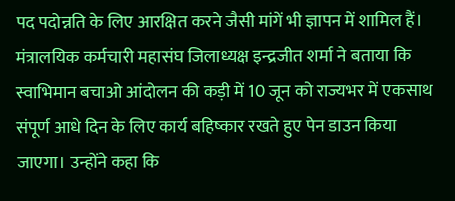पद पदोन्नति के लिए आरक्षित करने जैसी मांगें भी ज्ञापन में शामिल हैं। मंत्रालयिक कर्मचारी महासंघ जिलाध्यक्ष इन्द्रजीत शर्मा ने बताया कि स्वाभिमान बचाओ आंदोलन की कड़ी में 10 जून को राज्यभर में एकसाथ संपूर्ण आधे दिन के लिए कार्य बहिष्कार रखते हुए पेन डाउन किया जाएगा। उन्होंने कहा कि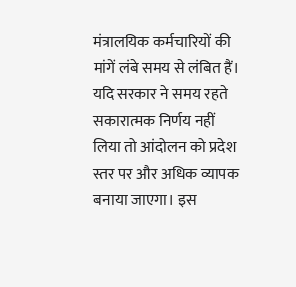मंत्रालयिक कर्मचारियों की मांगें लंबे समय से लंबित हैं। यदि सरकार ने समय रहते सकारात्मक निर्णय नहीं लिया तो आंदोलन को प्रदेश स्तर पर और अधिक व्यापक बनाया जाएगा। इस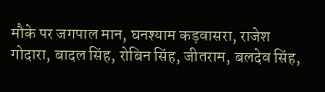मौके पर जगपाल मान, घनश्याम कड़वासरा, राजेश गोदारा, बादल सिंह, रोबिन सिंह, जीतराम, बलदेव सिंह,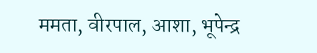ममता, वीरपाल, आशा, भूपेन्द्र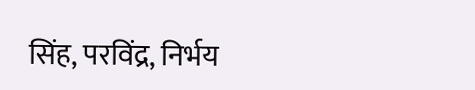सिंह, परविंद्र, निर्भय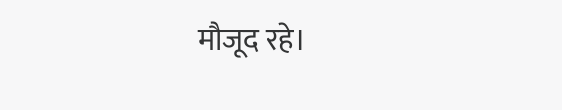मौजूद रहे।